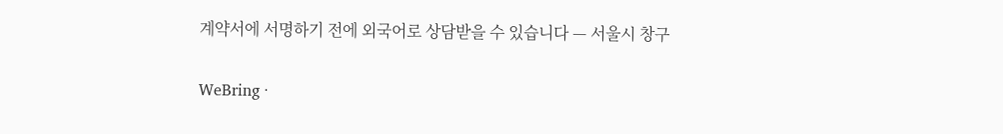계약서에 서명하기 전에 외국어로 상담받을 수 있습니다 — 서울시 창구

WeBring ·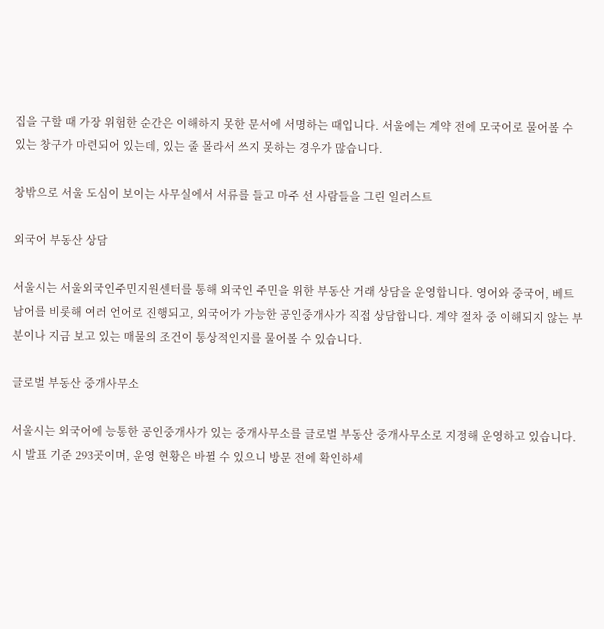집을 구할 때 가장 위험한 순간은 이해하지 못한 문서에 서명하는 때입니다. 서울에는 계약 전에 모국어로 물어볼 수 있는 창구가 마련되어 있는데, 있는 줄 몰라서 쓰지 못하는 경우가 많습니다.

창밖으로 서울 도심이 보이는 사무실에서 서류를 들고 마주 선 사람들을 그린 일러스트

외국어 부동산 상담

서울시는 서울외국인주민지원센터를 통해 외국인 주민을 위한 부동산 거래 상담을 운영합니다. 영어와 중국어, 베트남어를 비롯해 여러 언어로 진행되고, 외국어가 가능한 공인중개사가 직접 상담합니다. 계약 절차 중 이해되지 않는 부분이나 지금 보고 있는 매물의 조건이 통상적인지를 물어볼 수 있습니다.

글로벌 부동산 중개사무소

서울시는 외국어에 능통한 공인중개사가 있는 중개사무소를 글로벌 부동산 중개사무소로 지정해 운영하고 있습니다. 시 발표 기준 293곳이며, 운영 현황은 바뀔 수 있으니 방문 전에 확인하세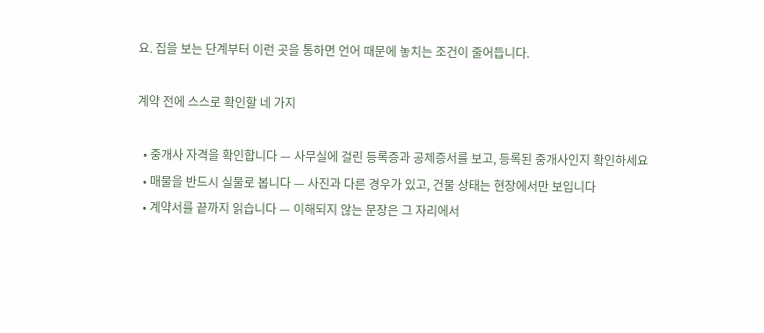요. 집을 보는 단계부터 이런 곳을 통하면 언어 때문에 놓치는 조건이 줄어듭니다.

계약 전에 스스로 확인할 네 가지

  • 중개사 자격을 확인합니다 — 사무실에 걸린 등록증과 공제증서를 보고, 등록된 중개사인지 확인하세요
  • 매물을 반드시 실물로 봅니다 — 사진과 다른 경우가 있고, 건물 상태는 현장에서만 보입니다
  • 계약서를 끝까지 읽습니다 — 이해되지 않는 문장은 그 자리에서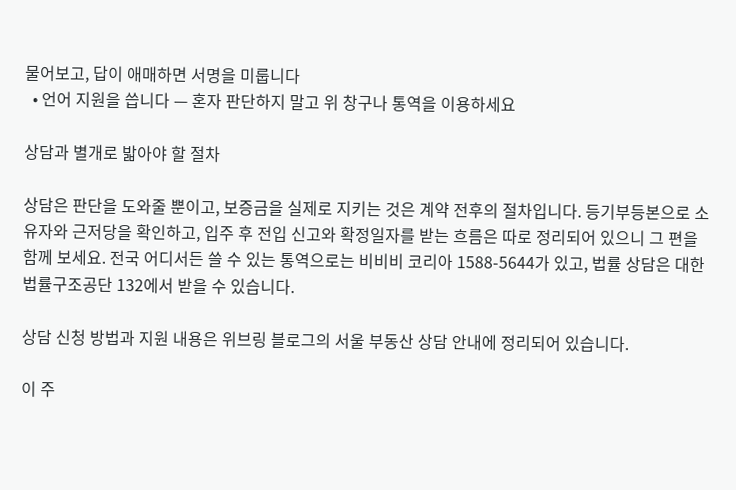물어보고, 답이 애매하면 서명을 미룹니다
  • 언어 지원을 씁니다 — 혼자 판단하지 말고 위 창구나 통역을 이용하세요

상담과 별개로 밟아야 할 절차

상담은 판단을 도와줄 뿐이고, 보증금을 실제로 지키는 것은 계약 전후의 절차입니다. 등기부등본으로 소유자와 근저당을 확인하고, 입주 후 전입 신고와 확정일자를 받는 흐름은 따로 정리되어 있으니 그 편을 함께 보세요. 전국 어디서든 쓸 수 있는 통역으로는 비비비 코리아 1588-5644가 있고, 법률 상담은 대한법률구조공단 132에서 받을 수 있습니다.

상담 신청 방법과 지원 내용은 위브링 블로그의 서울 부동산 상담 안내에 정리되어 있습니다.

이 주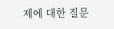제에 대한 질문